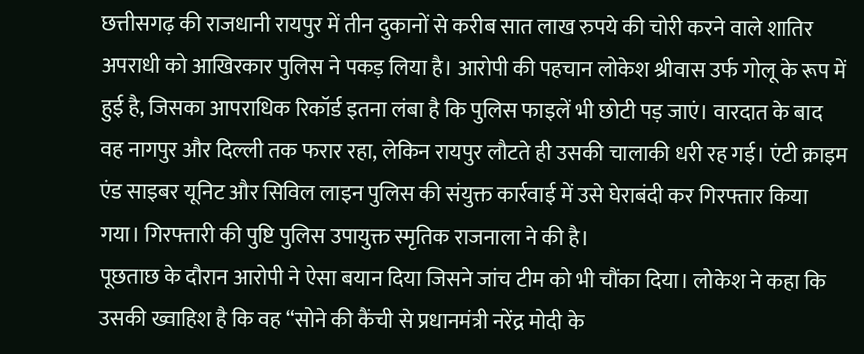छत्तीसगढ़ की राजधानी रायपुर में तीन दुकानों से करीब सात लाख रुपये की चोरी करने वाले शातिर अपराधी को आखिरकार पुलिस ने पकड़ लिया है। आरोपी की पहचान लोकेश श्रीवास उर्फ गोलू के रूप में हुई है, जिसका आपराधिक रिकॉर्ड इतना लंबा है कि पुलिस फाइलें भी छोटी पड़ जाएं। वारदात के बाद वह नागपुर और दिल्ली तक फरार रहा, लेकिन रायपुर लौटते ही उसकी चालाकी धरी रह गई। एंटी क्राइम एंड साइबर यूनिट और सिविल लाइन पुलिस की संयुक्त कार्रवाई में उसे घेराबंदी कर गिरफ्तार किया गया। गिरफ्तारी की पुष्टि पुलिस उपायुक्त स्मृतिक राजनाला ने की है।
पूछताछ के दौरान आरोपी ने ऐसा बयान दिया जिसने जांच टीम को भी चौंका दिया। लोकेश ने कहा कि उसकी ख्वाहिश है कि वह “सोने की कैंची से प्रधानमंत्री नरेंद्र मोदी के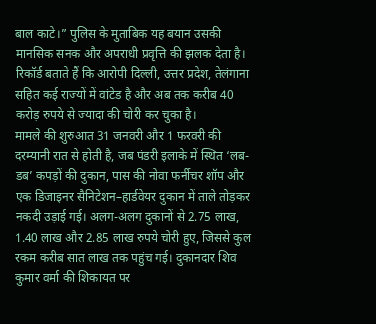बाल काटे।” पुलिस के मुताबिक यह बयान उसकी मानसिक सनक और अपराधी प्रवृत्ति की झलक देता है। रिकॉर्ड बताते हैं कि आरोपी दिल्ली, उत्तर प्रदेश, तेलंगाना सहित कई राज्यों में वांटेड है और अब तक करीब 40 करोड़ रुपये से ज्यादा की चोरी कर चुका है।
मामले की शुरुआत 31 जनवरी और 1 फरवरी की दरम्यानी रात से होती है, जब पंडरी इलाके में स्थित ‘लब-डब’ कपड़ों की दुकान, पास की नोवा फर्नीचर शॉप और एक डिजाइनर सैनिटेशन–हार्डवेयर दुकान में ताले तोड़कर नकदी उड़ाई गई। अलग-अलग दुकानों से 2.75 लाख, 1.40 लाख और 2.85 लाख रुपये चोरी हुए, जिससे कुल रकम करीब सात लाख तक पहुंच गई। दुकानदार शिव कुमार वर्मा की शिकायत पर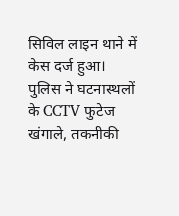सिविल लाइन थाने में केस दर्ज हुआ।
पुलिस ने घटनास्थलों के CCTV फुटेज खंगाले, तकनीकी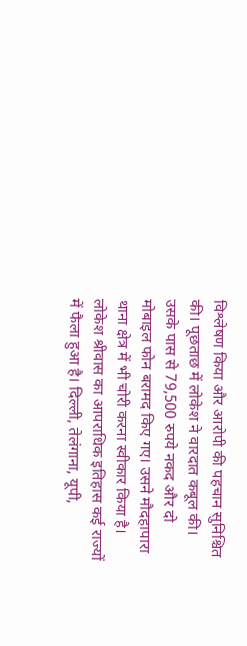विश्लेषण किया और आरोपी की पहचान सुनिश्चित की। पूछताछ में लोकेश ने वारदात कबूल की। उसके पास से 79,500 रुपये नकद और दो मोबाइल फोन बरामद किए गए। उसने मौदहापारा थाना क्षेत्र में भी चोरी करना स्वीकार किया है।
लोकेश श्रीवास का आपराधिक इतिहास कई राज्यों में फैला हुआ है। दिल्ली, तेलंगाना, यूपी,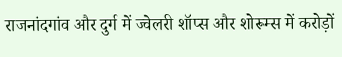राजनांदगांव और दुर्ग में ज्वेलरी शॉप्स और शोरूम्स में करोड़ों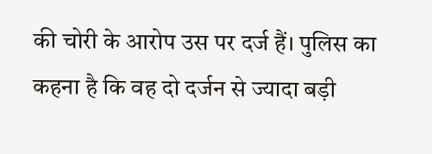की चोरी के आरोप उस पर दर्ज हैं। पुलिस का कहना है कि वह दो दर्जन से ज्यादा बड़ी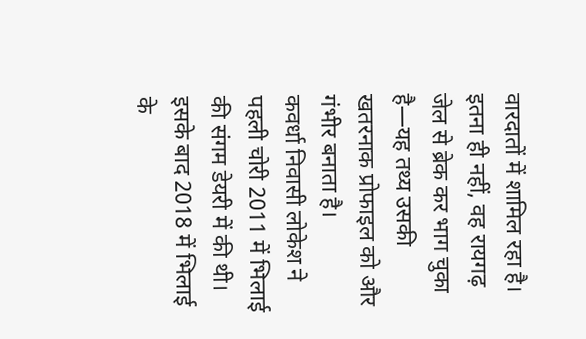वारदातों में शामिल रहा है। इतना ही नहीं, वह रायगढ़ जेल से ब्रेक कर भाग चुका है—यह तथ्य उसकी खतरनाक प्रोफाइल को और गंभीर बनाता है।
कवर्धा निवासी लोकेश ने पहली चोरी 2011 में भिलाई की संगम डेयरी में की थी। इसके बाद 2018 में भिलाई के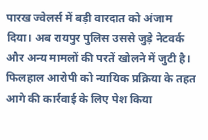पारख ज्वेलर्स में बड़ी वारदात को अंजाम दिया। अब रायपुर पुलिस उससे जुड़े नेटवर्क और अन्य मामलों की परतें खोलने में जुटी है। फिलहाल आरोपी को न्यायिक प्रक्रिया के तहत आगे की कार्रवाई के लिए पेश किया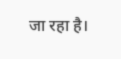जा रहा है।